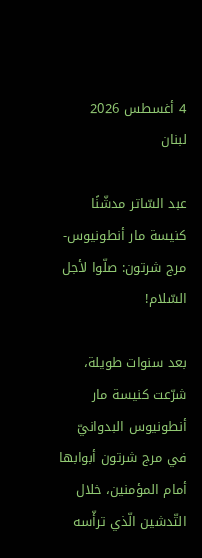4 أغسطس 2026
لبنان

عبد السّاتر مدشّنًا كنيسة مار أنطونيوس- مرج شرتون: صلّوا لأجل السّلام!

بعد سنوات طويلة، شرّعت كنيسة مار أنطونيوس البدوانيّ في مرج شرتون أبوابها أمام المؤمنين، خلال التّدشين الّذي ترأّسه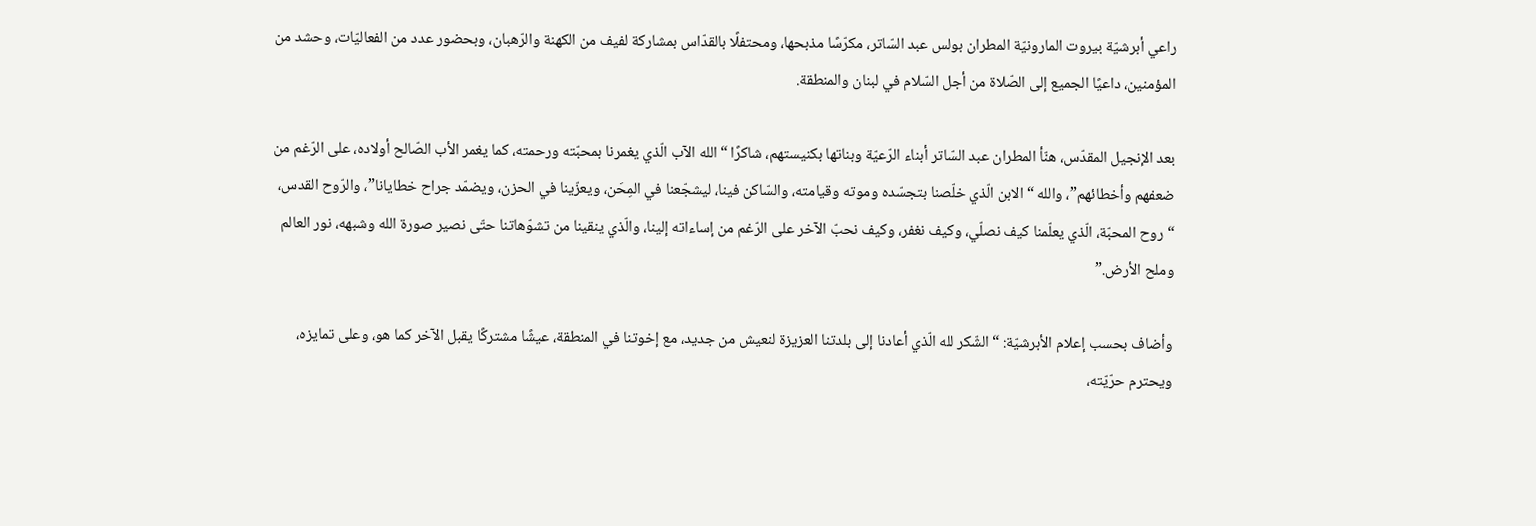راعي أبرشيّة بيروت المارونيّة المطران بولس عبد السّاتر، مكرّسًا مذبحها، ومحتفلًا بالقدّاس بمشاركة لفيف من الكهنة والرّهبان، وبحضور عدد من الفعاليّات، وحشد من المؤمنين، داعيًا الجميع إلى الصّلاة من أجل السّلام في لبنان والمنطقة.

بعد الإنجيل المقدّس، هنّأ المطران عبد السّاتر أبناء الرّعيّة وبناتها بكنيستهم، شاكرًا “الله الآب الّذي يغمرنا بمحبّته ورحمته، كما يغمر الأب الصّالح أولاده، على الرّغم من ضعفهم وأخطائهم”، والله “الابن الّذي خلّصنا بتجسّده وموته وقيامته، والسّاكن فينا، ليشجّعنا في المِحَن، ويعزّينا في الحزن، ويضمّد جراح خطايانا”، والرّوح القدس، “روح المحبّة، الّذي يعلّمنا كيف نصلّي، وكيف نغفر، وكيف نحبّ الآخر على الرّغم من إساءاته إلينا، والّذي ينقينا من تشوّهاتنا حتّى نصير صورة الله وشبهه، نور العالم وملح الأرض.”

وأضاف بحسب إعلام الأبرشيّة: “الشّكر لله الّذي أعادنا إلى بلدتنا العزيزة لنعيش من جديد، مع إخوتنا في المنطقة، عيشًا مشتركًا يقبل الآخر كما هو، وعلى تمايزه، ويحترم حرّيّته،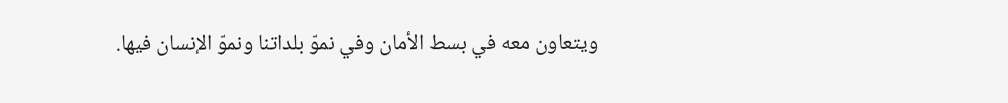ويتعاون معه في بسط الأمان وفي نموّ بلداتنا ونموّ الإنسان فيها.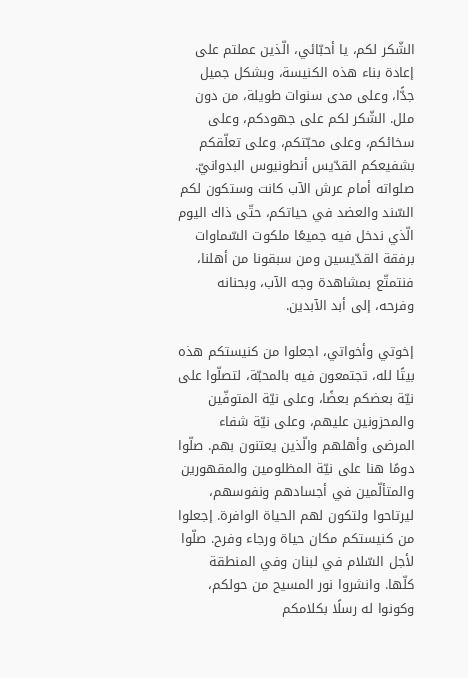الشّكر لكم، يا أحبّائي، الّذين عملتم على إعادة بناء هذه الكنيسة، وبشكل جميل جدًّا، وعلى مدى سنوات طويلة، من دون ملل. الشّكر لكم على جهودكم، وعلى سخائكم، وعلى محبّتكم، وعلى تعلّقكم بشفيعكم القدّيس أنطونيوس البدوانيّ. صلواته أمام عرش الآب كانت وستكون لكم السّند والعضد في حياتكم، حتّى ذاك اليوم الّذي ندخل فيه جميعًا ملكوت السّماوات برفقة القدّيسين ومن سبقونا من أهلنا، فنتمتّع بمشاهدة وجه الآب، وبحنانه وفرحه، إلى أبد الآبدين.

إخوتي وأخواتي، اجعلوا من كنيستكم هذه بيتًا لله، تجتمعون فيه بالمحبّة، لتصلّوا على نيّة بعضكم بعضًا، وعلى نيّة المتوفّين والمحزونين عليهم، وعلى نيّة شفاء المرضى وأهلهم والّذين يعتنون بهم. صلّوا دومًا هنا على نيّة المظلومين والمقهورين والمتألّمين في أجسادهم ونفوسهم، ليرتاحوا ولتكون لهم الحياة الوافرة. إجعلوا من كنيستكم مكان حياة ورجاء وفرح. صلّوا لأجل السّلام في لبنان وفي المنطقة كلّها. وانشروا نور المسيح من حولكم، وكونوا له رسلًا بكلامكم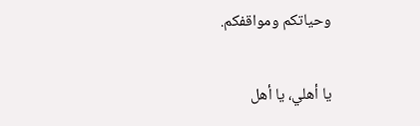وحياتكم ومواقفكم.

يا أهلي، يا أهل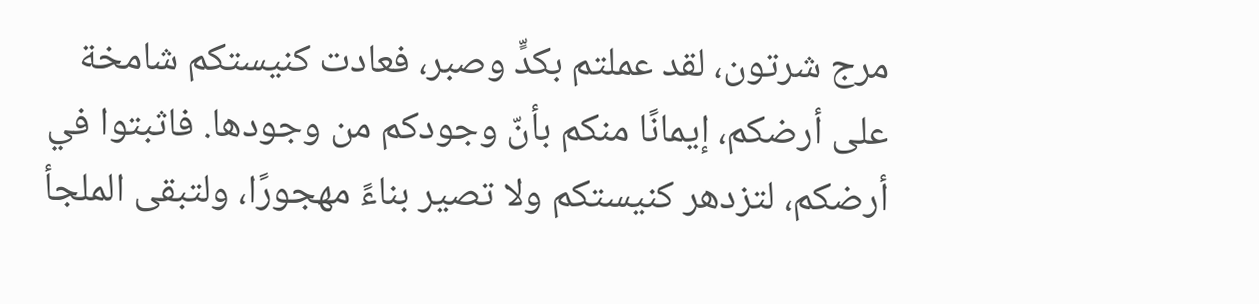مرج شرتون، لقد عملتم بكدٍّ وصبر، فعادت كنيستكم شامخة على أرضكم، إيمانًا منكم بأنّ وجودكم من وجودها. فاثبتوا في أرضكم، لتزدهر كنيستكم ولا تصير بناءً مهجورًا، ولتبقى الملجأ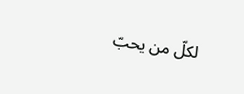لكلّ من يحبّ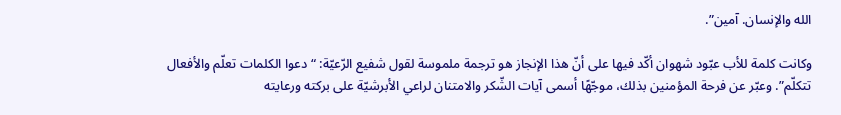الله والإنسان. آمين”.

وكانت كلمة للأب عبّود شهوان أكّد فيها على أنّ هذا الإنجاز هو ترجمة ملموسة لقول شفيع الرّعيّة: “دعوا الكلمات تعلّم والأفعال تتكلّم”. وعبّر عن فرحة المؤمنين بذلك، موجّهًا أسمى آيات الشّكر والامتنان لراعي الأبرشيّة على بركته ورعايته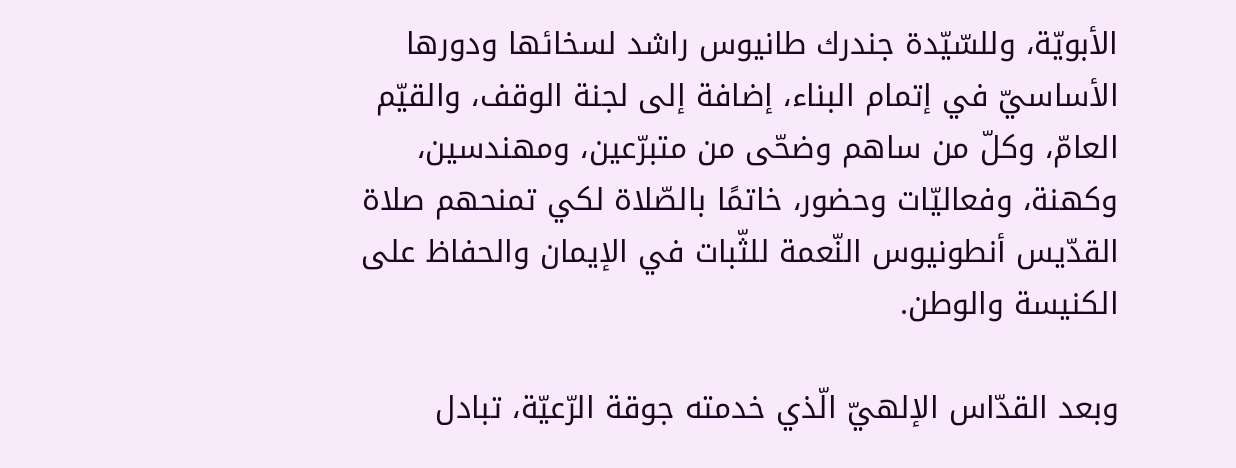الأبويّة، وللسّيّدة جندرك طانيوس راشد لسخائها ودورها الأساسيّ في إتمام البناء، إضافة إلى لجنة الوقف، والقيّم العامّ، وكلّ من ساهم وضحّى من متبرّعين، ومهندسين، وكهنة، وفعاليّات وحضور، خاتمًا بالصّلاة لكي تمنحهم صلاة القدّيس أنطونيوس النّعمة للثّبات في الإيمان والحفاظ على الكنيسة والوطن.

وبعد القدّاس الإلهيّ الّذي خدمته جوقة الرّعيّة، تبادل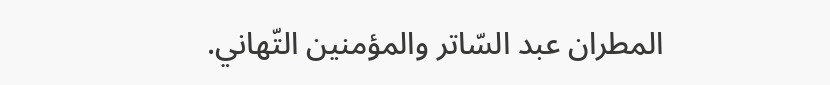المطران عبد السّاتر والمؤمنين التّهاني.